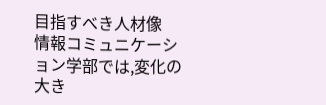目指すべき人材像
情報コミュニケーション学部では,変化の大き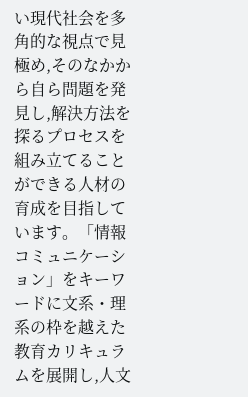い現代社会を多角的な視点で見極め,そのなかから自ら問題を発見し,解決方法を探るプロセスを組み立てることができる人材の育成を目指しています。「情報コミュニケーション」をキーワードに文系・理系の枠を越えた教育カリキュラムを展開し,人文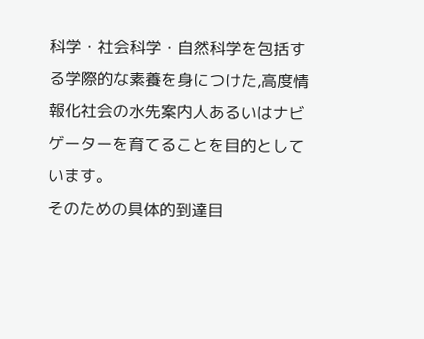科学・社会科学・自然科学を包括する学際的な素養を身につけた,高度情報化社会の水先案内人あるいはナビゲーターを育てることを目的としています。
そのための具体的到達目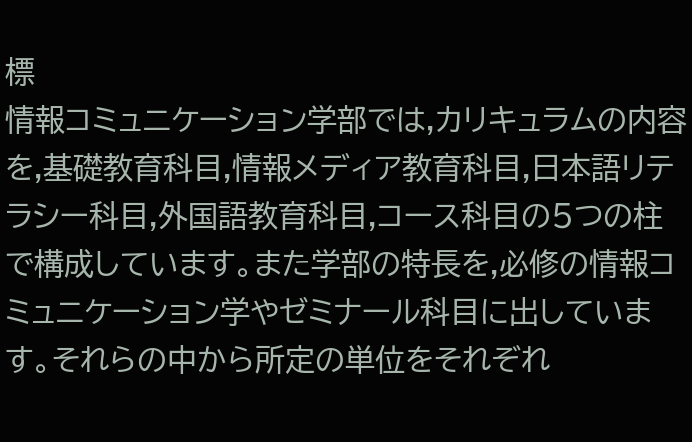標
情報コミュニケーション学部では,カリキュラムの内容を,基礎教育科目,情報メディア教育科目,日本語リテラシー科目,外国語教育科目,コース科目の5つの柱で構成しています。また学部の特長を,必修の情報コミュニケーション学やゼミナール科目に出しています。それらの中から所定の単位をそれぞれ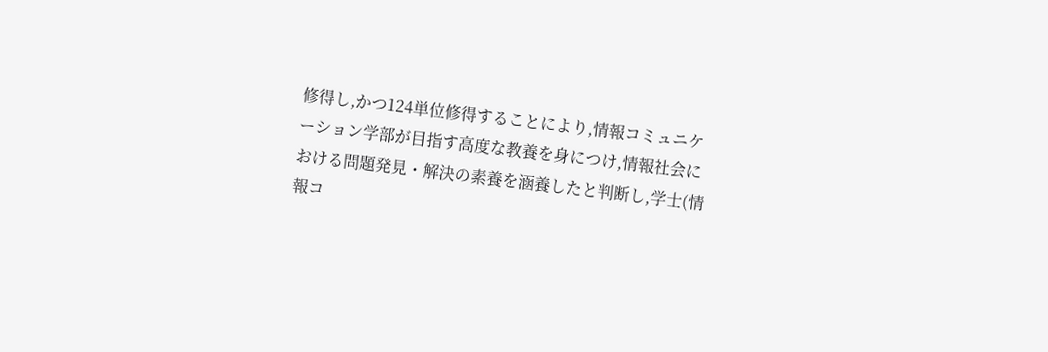修得し,かつ124単位修得することにより,情報コミュニケーション学部が目指す高度な教養を身につけ,情報社会における問題発見・解決の素養を涵養したと判断し,学士(情報コ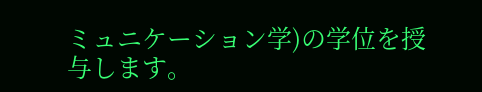ミュニケーション学)の学位を授与します。